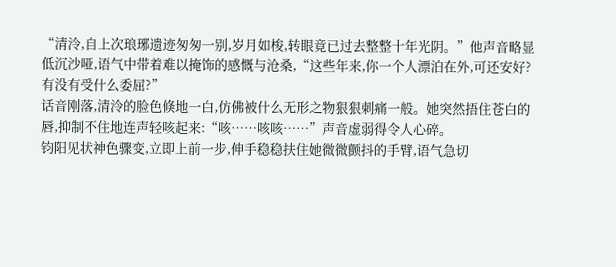“清泠,自上次琅琊遗迹匆匆一别,岁月如梭,转眼竟已过去整整十年光阴。”他声音略显低沉沙哑,语气中带着难以掩饰的感慨与沧桑,“这些年来,你一个人漂泊在外,可还安好?有没有受什么委屈?”
话音刚落,清泠的脸色倏地一白,仿佛被什么无形之物狠狠刺痛一般。她突然捂住苍白的唇,抑制不住地连声轻咳起来:“咳……咳咳……”声音虚弱得令人心碎。
钧阳见状神色骤变,立即上前一步,伸手稳稳扶住她微微颤抖的手臂,语气急切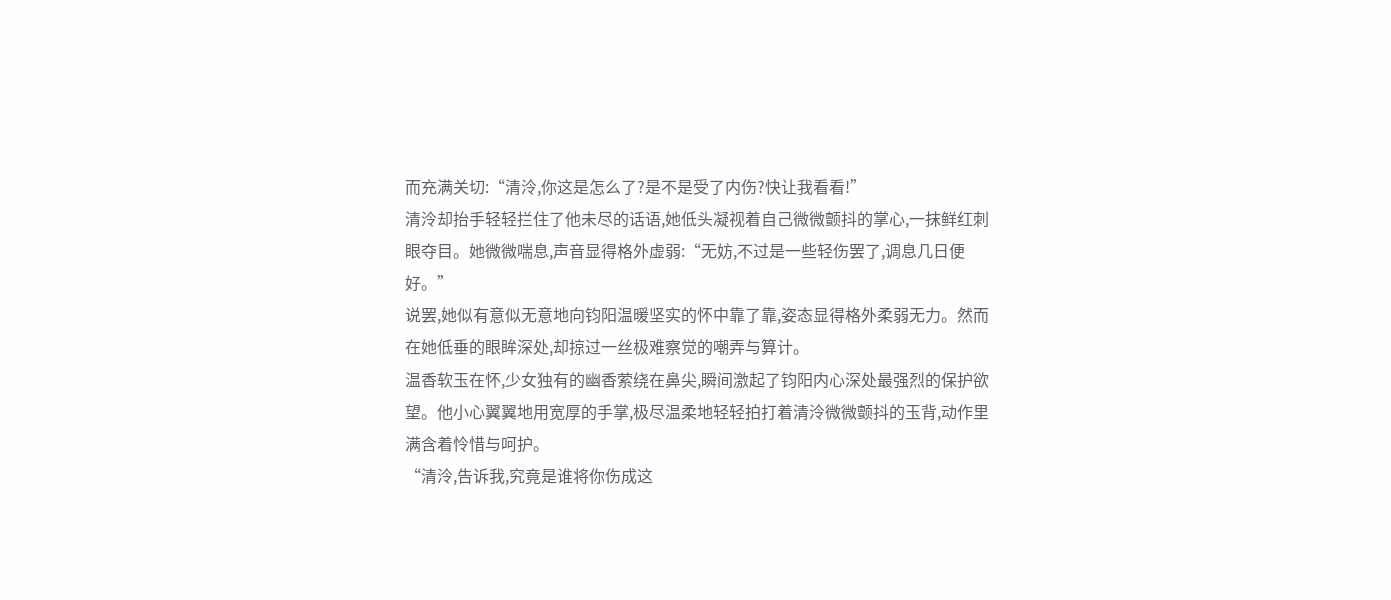而充满关切:“清泠,你这是怎么了?是不是受了内伤?快让我看看!”
清泠却抬手轻轻拦住了他未尽的话语,她低头凝视着自己微微颤抖的掌心,一抹鲜红刺眼夺目。她微微喘息,声音显得格外虚弱:“无妨,不过是一些轻伤罢了,调息几日便好。”
说罢,她似有意似无意地向钧阳温暖坚实的怀中靠了靠,姿态显得格外柔弱无力。然而在她低垂的眼眸深处,却掠过一丝极难察觉的嘲弄与算计。
温香软玉在怀,少女独有的幽香萦绕在鼻尖,瞬间激起了钧阳内心深处最强烈的保护欲望。他小心翼翼地用宽厚的手掌,极尽温柔地轻轻拍打着清泠微微颤抖的玉背,动作里满含着怜惜与呵护。
“清泠,告诉我,究竟是谁将你伤成这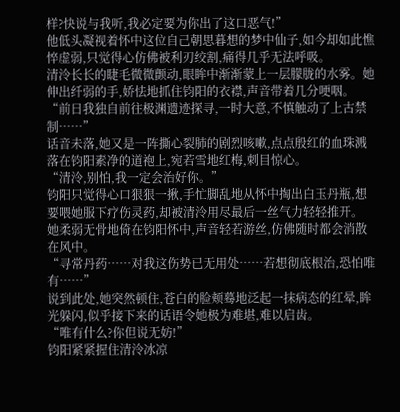样?快说与我听,我必定要为你出了这口恶气!”
他低头凝视着怀中这位自己朝思暮想的梦中仙子,如今却如此憔悴虚弱,只觉得心仿佛被利刃绞割,痛得几乎无法呼吸。
清泠长长的睫毛微微颤动,眼眸中渐渐蒙上一层朦胧的水雾。她伸出纤弱的手,娇怯地抓住钧阳的衣襟,声音带着几分哽咽。
“前日我独自前往极渊遗迹探寻,一时大意,不慎触动了上古禁制……”
话音未落,她又是一阵撕心裂肺的剧烈咳嗽,点点殷红的血珠溅落在钧阳素净的道袍上,宛若雪地红梅,刺目惊心。
“清泠,别怕,我一定会治好你。”
钧阳只觉得心口狠狠一揪,手忙脚乱地从怀中掏出白玉丹瓶,想要喂她服下疗伤灵药,却被清泠用尽最后一丝气力轻轻推开。
她柔弱无骨地倚在钧阳怀中,声音轻若游丝,仿佛随时都会消散在风中。
“寻常丹药……对我这伤势已无用处……若想彻底根治,恐怕唯有……”
说到此处,她突然顿住,苍白的脸颊蓦地泛起一抹病态的红晕,眸光躲闪,似乎接下来的话语令她极为难堪,难以启齿。
“唯有什么?你但说无妨!”
钧阳紧紧握住清泠冰凉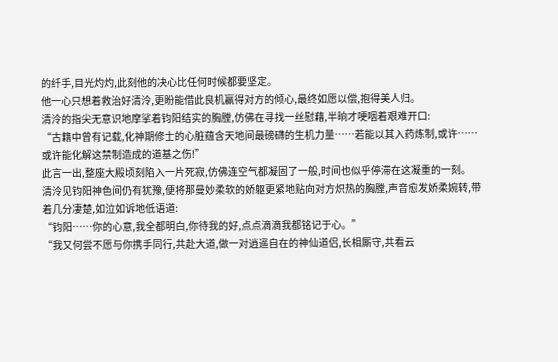的纤手,目光灼灼,此刻他的决心比任何时候都要坚定。
他一心只想着救治好清泠,更盼能借此良机赢得对方的倾心,最终如愿以偿,抱得美人归。
清泠的指尖无意识地摩挲着钧阳结实的胸膛,仿佛在寻找一丝慰藉,半晌才哽咽着艰难开口:
“古籍中曾有记载,化神期修士的心脏蕴含天地间最磅礴的生机力量……若能以其入药炼制,或许……或许能化解这禁制造成的道基之伤!”
此言一出,整座大殿顷刻陷入一片死寂,仿佛连空气都凝固了一般,时间也似乎停滞在这凝重的一刻。
清泠见钧阳神色间仍有犹豫,便将那曼妙柔软的娇躯更紧地贴向对方炽热的胸膛,声音愈发娇柔婉转,带着几分凄楚,如泣如诉地低语道:
“钧阳……你的心意,我全都明白,你待我的好,点点滴滴我都铭记于心。”
“我又何尝不愿与你携手同行,共赴大道,做一对逍遥自在的神仙道侣,长相厮守,共看云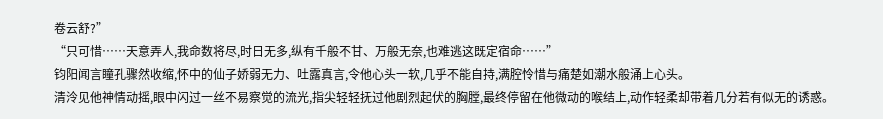卷云舒?”
“只可惜……天意弄人,我命数将尽,时日无多,纵有千般不甘、万般无奈,也难逃这既定宿命……”
钧阳闻言瞳孔骤然收缩,怀中的仙子娇弱无力、吐露真言,令他心头一软,几乎不能自持,满腔怜惜与痛楚如潮水般涌上心头。
清泠见他神情动摇,眼中闪过一丝不易察觉的流光,指尖轻轻抚过他剧烈起伏的胸膛,最终停留在他微动的喉结上,动作轻柔却带着几分若有似无的诱惑。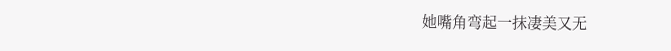她嘴角弯起一抹凄美又无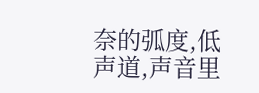奈的弧度,低声道,声音里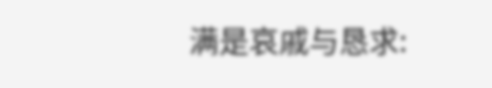满是哀戚与恳求: